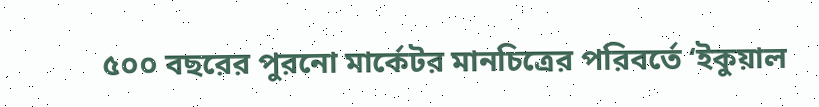৫০০ বছরের পুরনো মার্কেটর মানচিত্রের পরিবর্তে ‘ইকুয়াল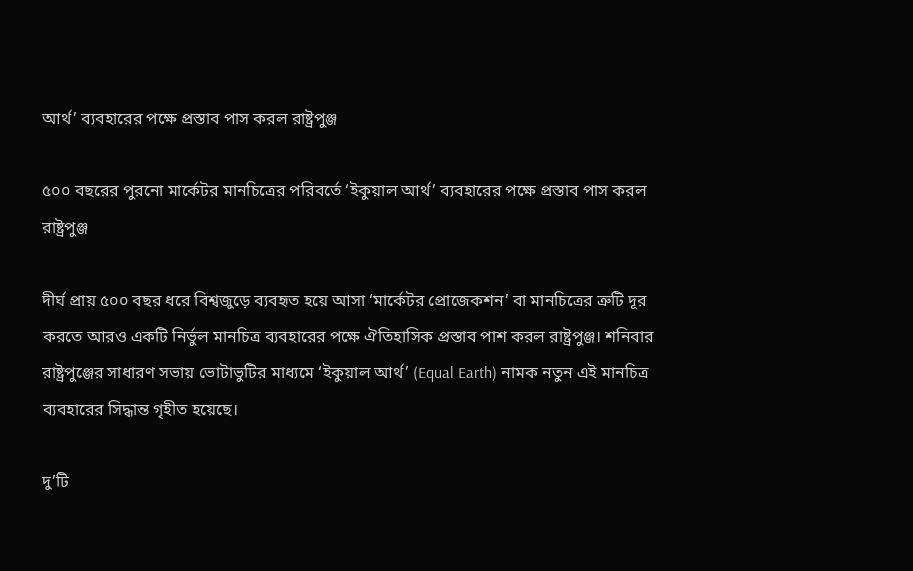আর্থ’ ব্যবহারের পক্ষে প্রস্তাব পাস করল রাষ্ট্রপুঞ্জ

৫০০ বছরের পুরনো মার্কেটর মানচিত্রের পরিবর্তে ‘ইকুয়াল আর্থ’ ব্যবহারের পক্ষে প্রস্তাব পাস করল রাষ্ট্রপুঞ্জ

দীর্ঘ প্রায় ৫০০ বছর ধরে বিশ্বজুড়ে ব্যবহৃত হয়ে আসা ‘মার্কেটর প্রোজেকশন’ বা মানচিত্রের ত্রুটি দূর করতে আরও একটি নির্ভুল মানচিত্র ব্যবহারের পক্ষে ঐতিহাসিক প্রস্তাব পাশ করল রাষ্ট্রপুঞ্জ। শনিবার রাষ্ট্রপুঞ্জের সাধারণ সভায় ভোটাভুটির মাধ্যমে ‘ইকুয়াল আর্থ’ (Equal Earth) নামক নতুন এই মানচিত্র ব্যবহারের সিদ্ধান্ত গৃহীত হয়েছে।

দু’টি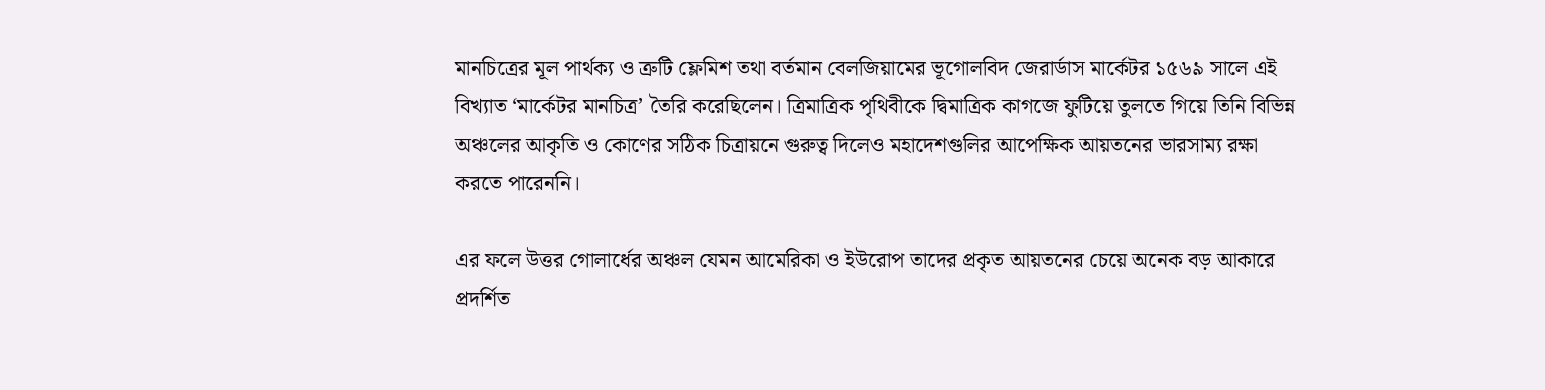মানচিত্রের মূল পার্থক্য ও ত্রুটি ফ্লেমিশ তথা বর্তমান বেলজিয়ামের ভূগোলবিদ জেরার্ডাস মার্কেটর ১৫৬৯ সালে এই বিখ্যাত ‘মার্কেটর মানচিত্র’ তৈরি করেছিলেন। ত্রিমাত্রিক পৃথিবীকে দ্বিমাত্রিক কাগজে ফুটিয়ে তুলতে গিয়ে তিনি বিভিন্ন অঞ্চলের আকৃতি ও কোণের সঠিক চিত্রায়নে গুরুত্ব দিলেও মহাদেশগুলির আপেক্ষিক আয়তনের ভারসাম্য রক্ষা করতে পারেননি।

এর ফলে উত্তর গোলার্ধের অঞ্চল যেমন আমেরিকা ও ইউরোপ তাদের প্রকৃত আয়তনের চেয়ে অনেক বড় আকারে প্রদর্শিত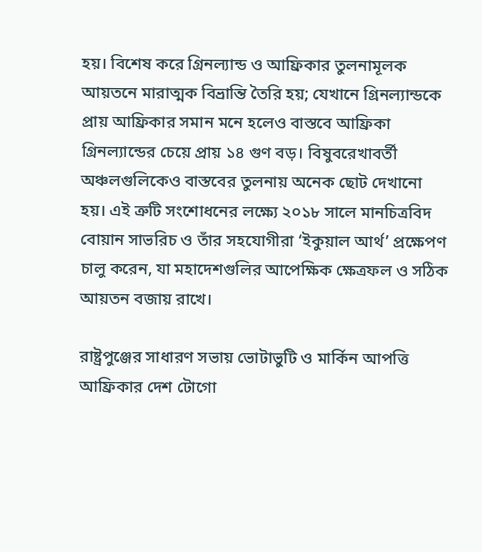হয়। বিশেষ করে গ্রিনল্যান্ড ও আফ্রিকার তুলনামূলক আয়তনে মারাত্মক বিভ্রান্তি তৈরি হয়; যেখানে গ্রিনল্যান্ডকে প্রায় আফ্রিকার সমান মনে হলেও বাস্তবে আফ্রিকা গ্রিনল্যান্ডের চেয়ে প্রায় ১৪ গুণ বড়। বিষুবরেখাবর্তী অঞ্চলগুলিকেও বাস্তবের তুলনায় অনেক ছোট দেখানো হয়। এই ত্রুটি সংশোধনের লক্ষ্যে ২০১৮ সালে মানচিত্রবিদ বোয়ান সাভরিচ ও তাঁর সহযোগীরা ‘ইকুয়াল আর্থ’ প্রক্ষেপণ চালু করেন, যা মহাদেশগুলির আপেক্ষিক ক্ষেত্রফল ও সঠিক আয়তন বজায় রাখে।

রাষ্ট্রপুঞ্জের সাধারণ সভায় ভোটাভুটি ও মার্কিন আপত্তি আফ্রিকার দেশ টোগো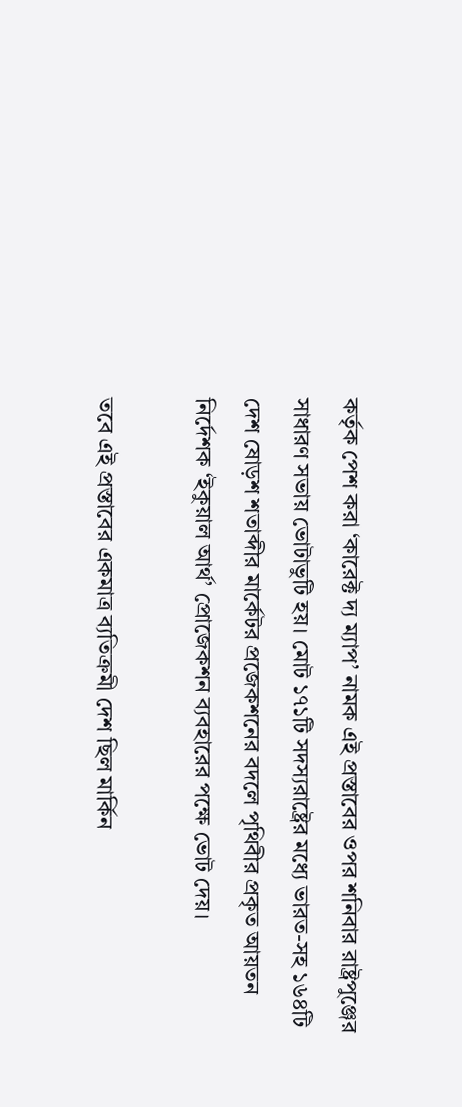কর্তৃক পেশ করা ‘কারেক্ট দ্য ম্যাপ’ নামক এই প্রস্তাবের ওপর শনিবার রাষ্ট্রপুঞ্জের সাধারণ সভায় ভোটাভুটি হয়। মোট ১৭১টি সদস্যরাষ্ট্রের মধ্যে ভারত-সহ ১৬৪টি দেশ ষোড়শ শতাব্দীর মার্কেটর প্রজেকশনের বদলে পৃথিবীর প্রকৃত আয়তন নির্দেশক ‘ইকুয়াল আর্থ’ প্রোজেকশন ব্যবহারের পক্ষে ভোট দেয়।

তবে এই প্রস্তাবের একমাত্র ব্যতিক্রমী দেশ ছিল মার্কিন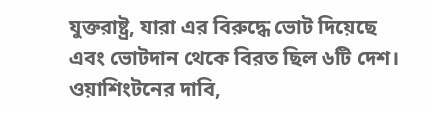যুক্তরাষ্ট্র, যারা এর বিরুদ্ধে ভোট দিয়েছে এবং ভোটদান থেকে বিরত ছিল ৬টি দেশ। ওয়াশিংটনের দাবি,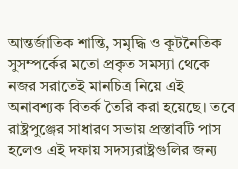আন্তর্জাতিক শান্তি, সমৃদ্ধি ও কূটনৈতিক সুসম্পর্কের মতো প্রকৃত সমস্যা থেকে নজর সরাতেই মানচিত্র নিয়ে এই অনাবশ্যক বিতর্ক তৈরি করা হয়েছে। তবে রাষ্ট্রপুঞ্জের সাধারণ সভায় প্রস্তাবটি পাস হলেও এই দফায় সদস্যরাষ্ট্রগুলির জন্য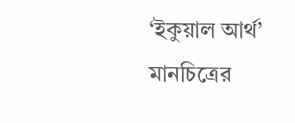‘ইকুয়াল আর্থ’ মানচিত্রের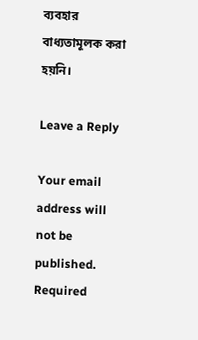ব্যবহার বাধ্যতামূলক করা হয়নি।

Leave a Reply

Your email address will not be published. Required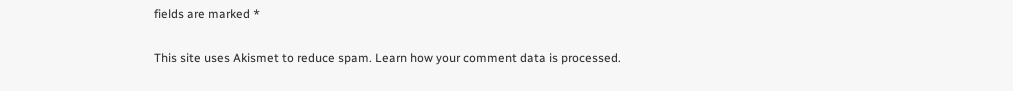fields are marked *

This site uses Akismet to reduce spam. Learn how your comment data is processed.